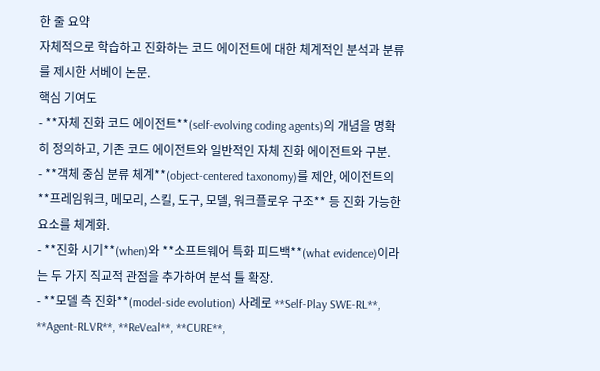한 줄 요약
자체적으로 학습하고 진화하는 코드 에이전트에 대한 체계적인 분석과 분류를 제시한 서베이 논문.
핵심 기여도
- **자체 진화 코드 에이전트**(self-evolving coding agents)의 개념을 명확히 정의하고, 기존 코드 에이전트와 일반적인 자체 진화 에이전트와 구분.
- **객체 중심 분류 체계**(object-centered taxonomy)를 제안, 에이전트의 **프레임워크, 메모리, 스킬, 도구, 모델, 워크플로우 구조** 등 진화 가능한 요소를 체계화.
- **진화 시기**(when)와 **소프트웨어 특화 피드백**(what evidence)이라는 두 가지 직교적 관점을 추가하여 분석 틀 확장.
- **모델 측 진화**(model-side evolution) 사례로 **Self-Play SWE-RL**, **Agent-RLVR**, **ReVeal**, **CURE**,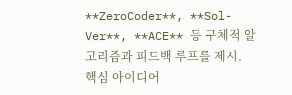**ZeroCoder**, **Sol-Ver**, **ACE** 등 구체적 알고리즘과 피드백 루프를 제시.
핵심 아이디어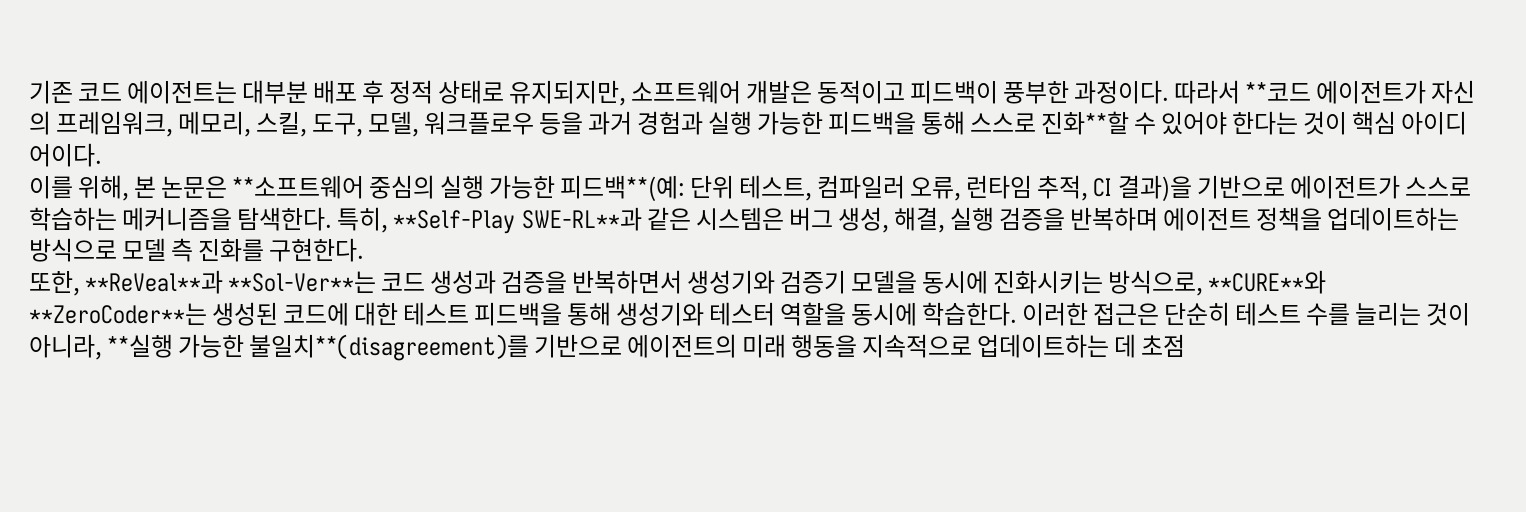기존 코드 에이전트는 대부분 배포 후 정적 상태로 유지되지만, 소프트웨어 개발은 동적이고 피드백이 풍부한 과정이다. 따라서 **코드 에이전트가 자신의 프레임워크, 메모리, 스킬, 도구, 모델, 워크플로우 등을 과거 경험과 실행 가능한 피드백을 통해 스스로 진화**할 수 있어야 한다는 것이 핵심 아이디어이다.
이를 위해, 본 논문은 **소프트웨어 중심의 실행 가능한 피드백**(예: 단위 테스트, 컴파일러 오류, 런타임 추적, CI 결과)을 기반으로 에이전트가 스스로 학습하는 메커니즘을 탐색한다. 특히, **Self-Play SWE-RL**과 같은 시스템은 버그 생성, 해결, 실행 검증을 반복하며 에이전트 정책을 업데이트하는 방식으로 모델 측 진화를 구현한다.
또한, **ReVeal**과 **Sol-Ver**는 코드 생성과 검증을 반복하면서 생성기와 검증기 모델을 동시에 진화시키는 방식으로, **CURE**와 **ZeroCoder**는 생성된 코드에 대한 테스트 피드백을 통해 생성기와 테스터 역할을 동시에 학습한다. 이러한 접근은 단순히 테스트 수를 늘리는 것이 아니라, **실행 가능한 불일치**(disagreement)를 기반으로 에이전트의 미래 행동을 지속적으로 업데이트하는 데 초점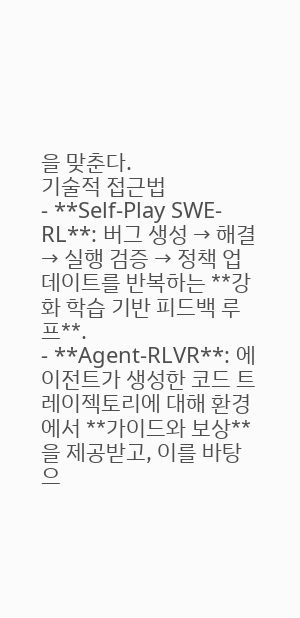을 맞춘다.
기술적 접근법
- **Self-Play SWE-RL**: 버그 생성 → 해결 → 실행 검증 → 정책 업데이트를 반복하는 **강화 학습 기반 피드백 루프**.
- **Agent-RLVR**: 에이전트가 생성한 코드 트레이젝토리에 대해 환경에서 **가이드와 보상**을 제공받고, 이를 바탕으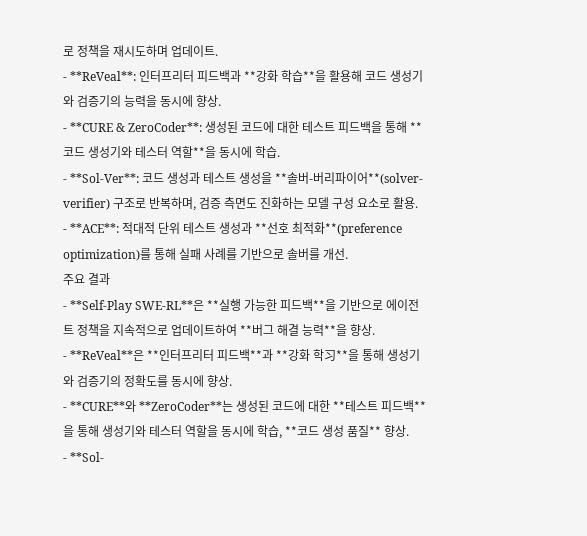로 정책을 재시도하며 업데이트.
- **ReVeal**: 인터프리터 피드백과 **강화 학습**을 활용해 코드 생성기와 검증기의 능력을 동시에 향상.
- **CURE & ZeroCoder**: 생성된 코드에 대한 테스트 피드백을 통해 **코드 생성기와 테스터 역할**을 동시에 학습.
- **Sol-Ver**: 코드 생성과 테스트 생성을 **솔버-버리파이어**(solver-verifier) 구조로 반복하며, 검증 측면도 진화하는 모델 구성 요소로 활용.
- **ACE**: 적대적 단위 테스트 생성과 **선호 최적화**(preference optimization)를 통해 실패 사례를 기반으로 솔버를 개선.
주요 결과
- **Self-Play SWE-RL**은 **실행 가능한 피드백**을 기반으로 에이전트 정책을 지속적으로 업데이트하여 **버그 해결 능력**을 향상.
- **ReVeal**은 **인터프리터 피드백**과 **강화 학习**을 통해 생성기와 검증기의 정확도를 동시에 향상.
- **CURE**와 **ZeroCoder**는 생성된 코드에 대한 **테스트 피드백**을 통해 생성기와 테스터 역할을 동시에 학습, **코드 생성 품질** 향상.
- **Sol-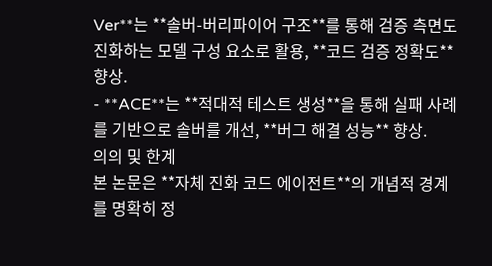Ver**는 **솔버-버리파이어 구조**를 통해 검증 측면도 진화하는 모델 구성 요소로 활용, **코드 검증 정확도** 향상.
- **ACE**는 **적대적 테스트 생성**을 통해 실패 사례를 기반으로 솔버를 개선, **버그 해결 성능** 향상.
의의 및 한계
본 논문은 **자체 진화 코드 에이전트**의 개념적 경계를 명확히 정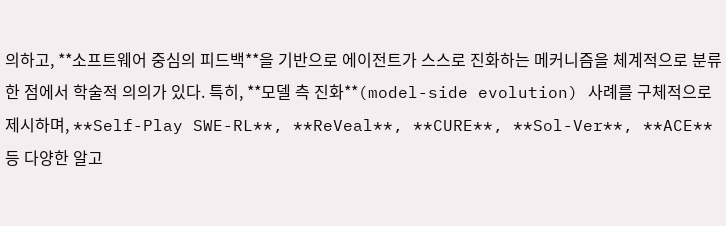의하고, **소프트웨어 중심의 피드백**을 기반으로 에이전트가 스스로 진화하는 메커니즘을 체계적으로 분류한 점에서 학술적 의의가 있다. 특히, **모델 측 진화**(model-side evolution) 사례를 구체적으로 제시하며, **Self-Play SWE-RL**, **ReVeal**, **CURE**, **Sol-Ver**, **ACE** 등 다양한 알고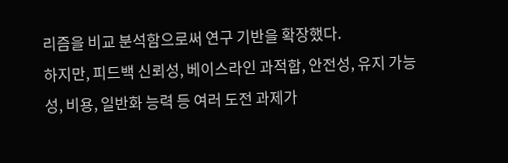리즘을 비교 분석함으로써 연구 기반을 확장했다.
하지만, 피드백 신뢰성, 베이스라인 과적합, 안전성, 유지 가능성, 비용, 일반화 능력 등 여러 도전 과제가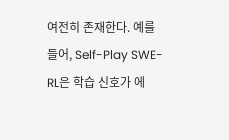여전히 존재한다. 예를 들어, Self-Play SWE-RL은 학습 신호가 에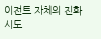이전트 자체의 진화 시도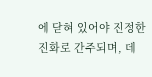에 닫혀 있어야 진정한 진화로 간주되며, 데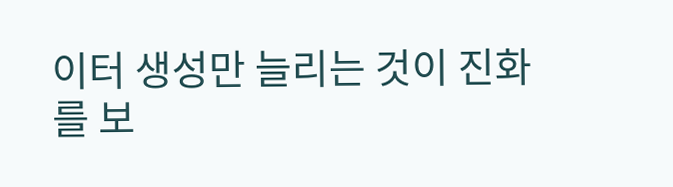이터 생성만 늘리는 것이 진화를 보